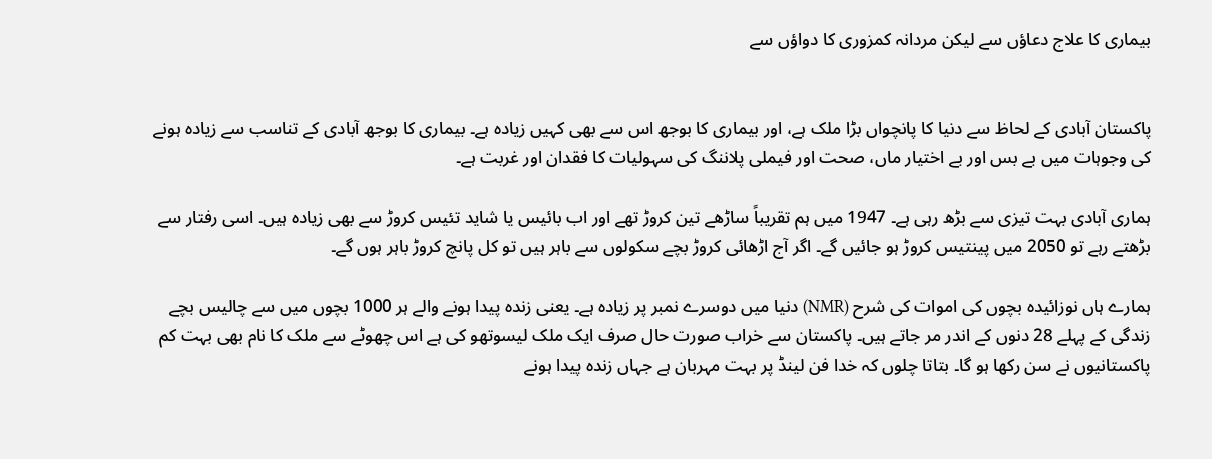بیماری کا علاج دعاؤں سے لیکن مردانہ کمزوری کا دواؤں سے


پاکستان آبادی کے لحاظ سے دنیا کا پانچواں بڑا ملک ہے، اور بیماری کا بوجھ اس سے بھی کہیں زیادہ ہے۔ بیماری کا بوجھ آبادی کے تناسب سے زیادہ ہونے کی وجوہات میں بے بس اور بے اختیار ماں، صحت اور فیملی پلاننگ کی سہولیات کا فقدان اور غربت ہے۔

ہماری آبادی بہت تیزی سے بڑھ رہی ہے۔ 1947 میں ہم تقریباً ساڑھے تین کروڑ تھے اور اب بائیس یا شاید تئیس کروڑ سے بھی زیادہ ہیں۔ اسی رفتار سے بڑھتے رہے تو 2050 میں پینتیس کروڑ ہو جائیں گے۔ اگر آج اڑھائی کروڑ بچے سکولوں سے باہر ہیں تو کل پانچ کروڑ باہر ہوں گے۔

ہمارے ہاں نوزائیدہ بچوں کی اموات کی شرح (NMR) دنیا میں دوسرے نمبر پر زیادہ ہے۔ یعنی زندہ پیدا ہونے والے ہر 1000 بچوں میں سے چالیس بچے زندگی کے پہلے 28 دنوں کے اندر مر جاتے ہیں۔ پاکستان سے خراب صورت حال صرف ایک ملک لیسوتھو کی ہے اس چھوٹے سے ملک کا نام بھی بہت کم پاکستانیوں نے سن رکھا ہو گا۔ بتاتا چلوں کہ خدا فن لینڈ پر بہت مہربان ہے جہاں زندہ پیدا ہونے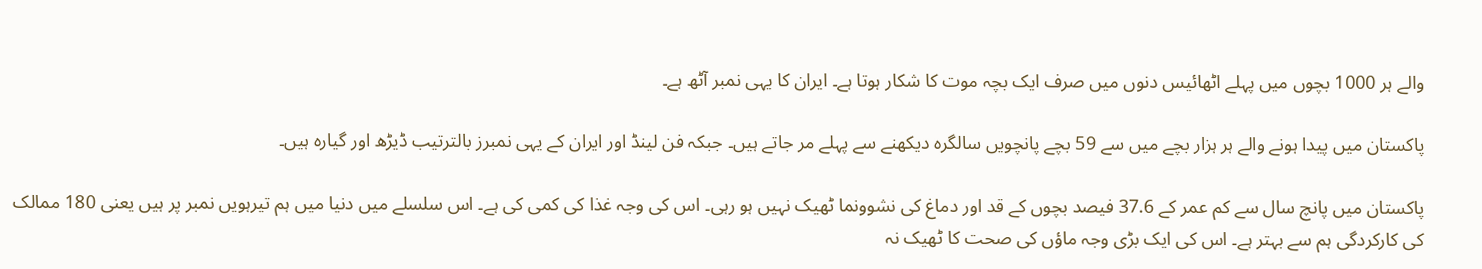والے ہر 1000 بچوں میں پہلے اٹھائیس دنوں میں صرف ایک بچہ موت کا شکار ہوتا ہے۔ ایران کا یہی نمبر آٹھ ہے۔

پاکستان میں پیدا ہونے والے ہر ہزار بچے میں سے 59 بچے پانچویں سالگرہ دیکھنے سے پہلے مر جاتے ہیں۔ جبکہ فن لینڈ اور ایران کے یہی نمبرز بالترتیب ڈیڑھ اور گیارہ ہیں۔

پاکستان میں پانچ سال سے کم عمر کے 37.6 فیصد بچوں کے قد اور دماغ کی نشوونما ٹھیک نہیں ہو رہی۔ اس کی وجہ غذا کی کمی کی ہے۔ اس سلسلے میں دنیا میں ہم تیرہویں نمبر پر ہیں یعنی 180 ممالک کی کارکردگی ہم سے بہتر ہے۔ اس کی ایک بڑی وجہ ماؤں کی صحت کا ٹھیک نہ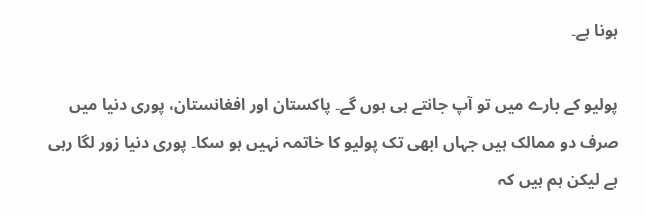ہونا ہے۔

پولیو کے بارے میں تو آپ جانتے ہی ہوں گے۔ پاکستان اور افغانستان، پوری دنیا میں صرف دو ممالک ہیں جہاں ابھی تک پولیو کا خاتمہ نہیں ہو سکا۔ پوری دنیا زور لگا رہی ہے لیکن ہم ہیں کہ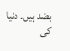بضد ہیں۔ دنیا کی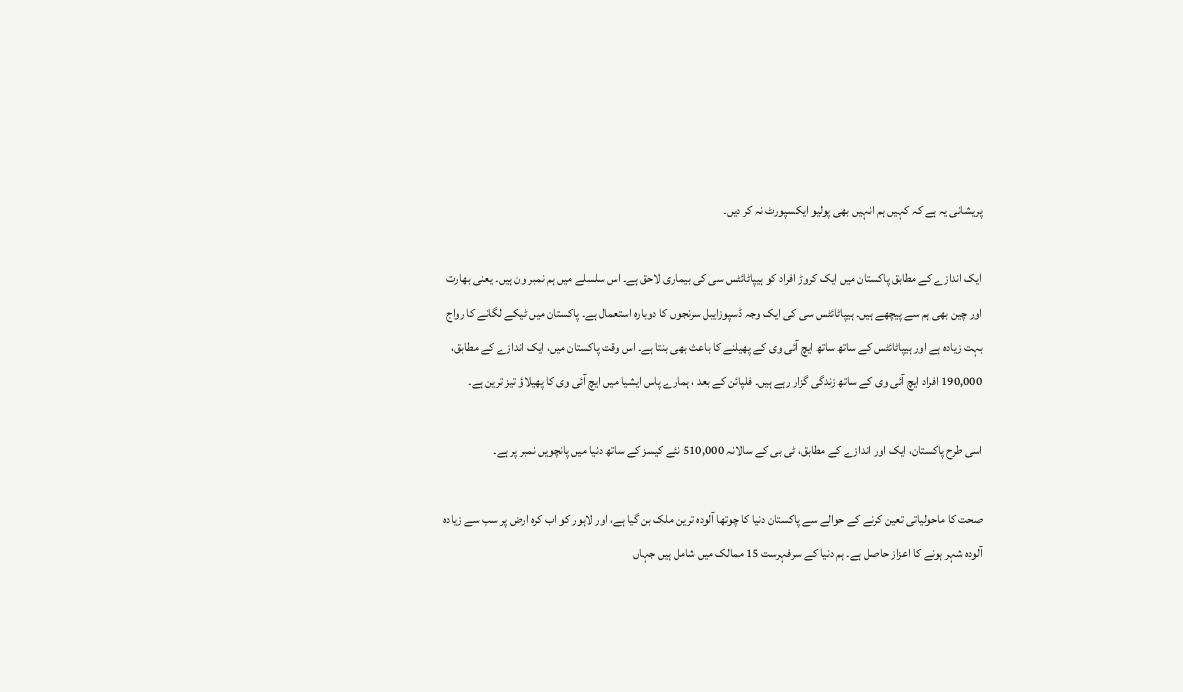پریشانی یہ ہے کہ کہیں ہم انہیں بھی پولیو ایکسپورٹ نہ کر دیں۔

ایک اندازے کے مطابق پاکستان میں ایک کروڑ افراد کو ہیپاٹائٹس سی کی بیماری لاحق ہے۔ اس سلسلے میں ہم نمبر ون ہیں۔ یعنی بھارت اور چین بھی ہم سے پیچھے ہیں۔ ہیپاٹائٹس سی کی ایک وجہ ڈسپوزایبل سرنجوں کا دوبارہ استعمال ہے۔ پاکستان میں ٹیکے لگانے کا رواج بہت زیادہ ہے اور ہیپاٹائٹس کے ساتھ ساتھ ایچ آئی وی کے پھیلنے کا باعث بھی بنتا ہے۔ اس وقت پاکستان میں، ایک اندازے کے مطابق، 190,000 افراد ایچ آئی وی کے ساتھ زندگی گزار رہے ہیں۔ فلپائن کے بعد ، ہمارے پاس ایشیا میں ایچ آئی وی کا پھیلاؤ تیز ترین ہے۔

اسی طرح پاکستان، ایک اور اندازے کے مطابق، ٹی بی کے سالانہ 510,000 نئے کیسز کے ساتھ دنیا میں پانچویں نمبر پر ہے۔

صحت کا ماحولیاتی تعین کرنے کے حوالے سے پاکستان دنیا کا چوتھا آلودہ ترین ملک بن گیا ہے، اور لاہور کو اب کرہ ارض پر سب سے زیادہ آلودہ شہر ہونے کا اعزاز حاصل ہے۔ ہم دنیا کے سرفہرست 15 ممالک میں شامل ہیں جہاں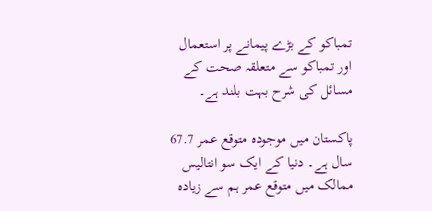تمباکو کے بڑے پیمانے پر استعمال اور تمباکو سے متعلقہ صحت کے مسائل کی شرح بہت بلند ہے۔

پاکستان میں موجودہ متوقع عمر 67.7 سال ہے۔ دنیا کے ایک سو انتالیس ممالک میں متوقع عمر ہم سے زیادہ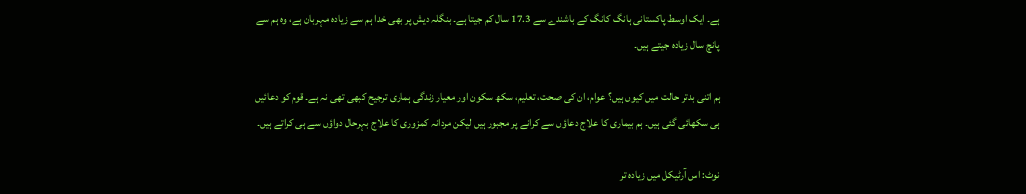ہے۔ ایک اوسط پاکستانی ہانگ کانگ کے باشندے سے 17.3 سال کم جیتا ہے۔ بنگلہ دیش پر بھی خدا ہم سے زیادہ مہربان ہے، وہ ہم سے پانچ سال زیادہ جیتے ہیں۔

ہم اتنی بدتر حالت میں کیوں ہیں؟ عوام، ان کی صحت، تعلیم، سکھ سکون اور معیار زندگی ہماری ترجیح کبھی تھی نہ ہے۔ قوم کو دعائیں ہی سکھائی گئی ہیں۔ ہم بیماری کا علاج دعاؤں سے کرانے پر مجبور ہیں لیکن مردانہ کمزوری کا علاج بہرحال دواؤں سے ہی کراتے ہیں۔

نوٹ: اس آرٹیکل میں زیادہ تر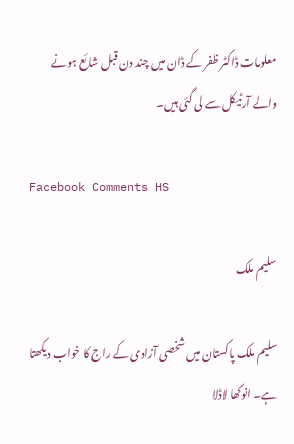معلومات ڈاکٹر ظفر کے ڈان میں چند دن قبل شائع ہونے والے آرٹیکل سے لی گئی ہیں۔

Facebook Comments HS

سلیم ملک

سلیم ملک پاکستان میں شخصی آزادی کے راج کا خواب دیکھتا ہے۔ انوکھا لاڈلا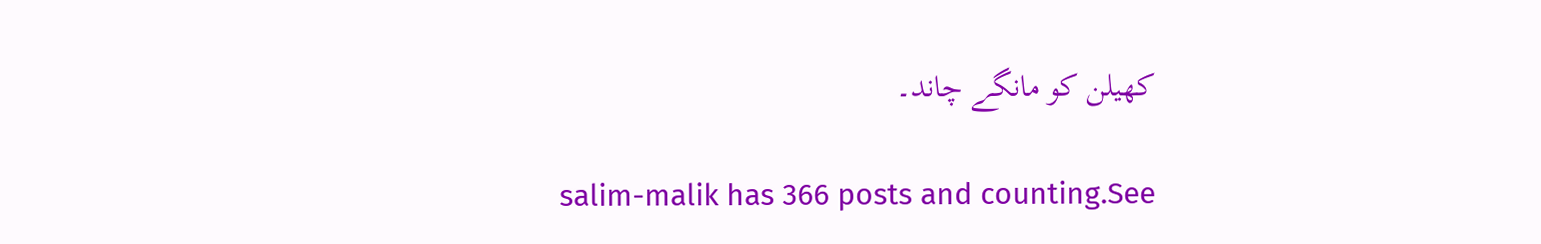کھیلن کو مانگے چاند۔

salim-malik has 366 posts and counting.See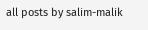all posts by salim-malik